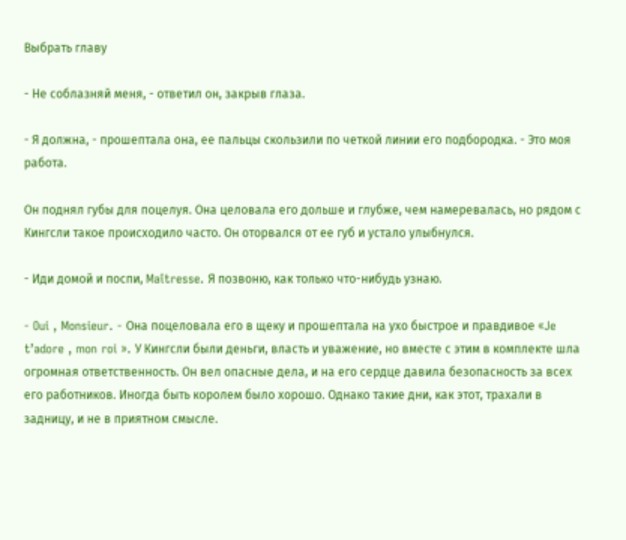Выбрать главу

- Не соблазняй меня, - ответил он, закрыв глаза.

- Я должна, - прошептала она, ее пальцы скользили по четкой линии его подбородка. - Это моя работа.

Он поднял губы для поцелуя. Она целовала его дольше и глубже, чем намеревалась, но рядом с Кингсли такое происходило часто. Он оторвался от ее губ и устало улыбнулся.

- Иди домой и поспи, Maîtresse. Я позвоню, как только что-нибудь узнаю.

- Oui , Monsieur. - Она поцеловала его в щеку и прошептала на ухо быстрое и правдивое «Je t’adore , mon roi ». У Кингсли были деньги, власть и уважение, но вместе с этим в комплекте шла огромная ответственность. Он вел опасные дела, и на его сердце давила безопасность за всех его работников. Иногда быть королем было хорошо. Однако такие дни, как этот, трахали в задницу, и не в приятном смысле.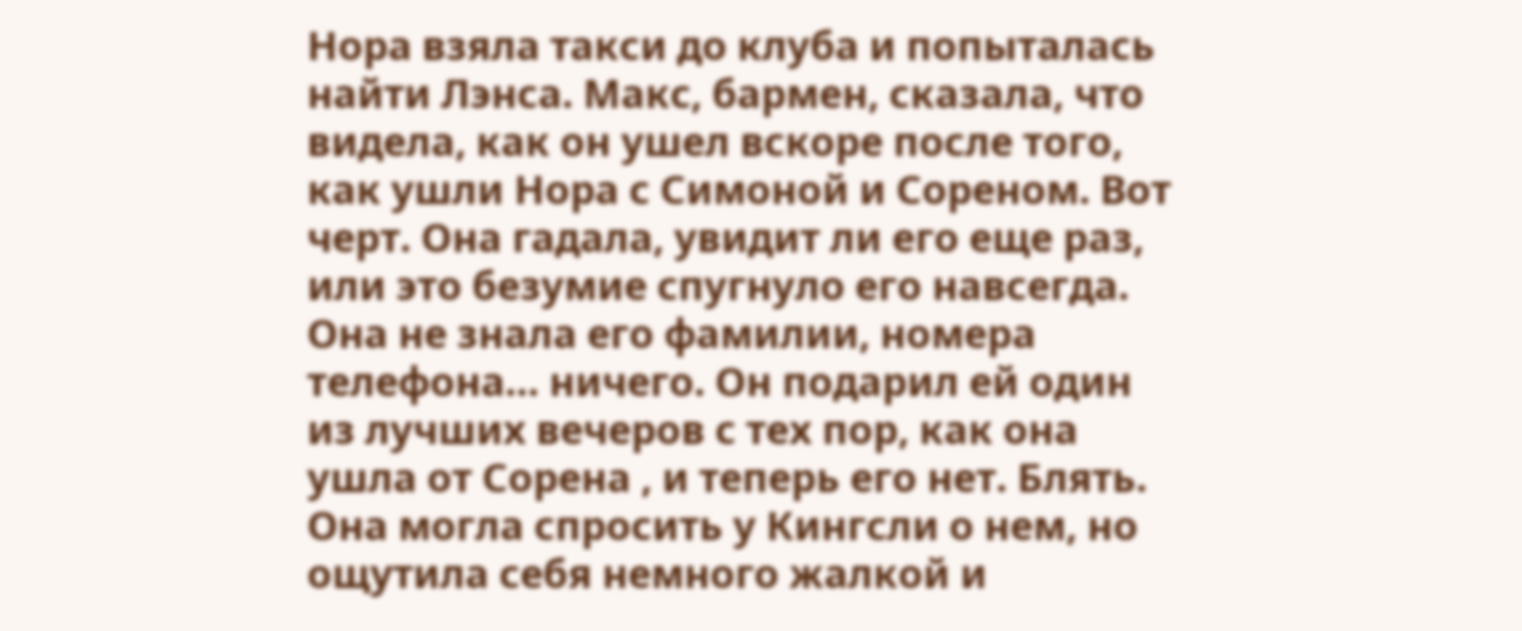Нора взяла такси до клуба и попыталась найти Лэнса. Макс, бармен, сказала, что видела, как он ушел вскоре после того, как ушли Нора с Симоной и Сореном. Вот черт. Она гадала, увидит ли его еще раз, или это безумие спугнуло его навсегда. Она не знала его фамилии, номера телефона… ничего. Он подарил ей один из лучших вечеров с тех пор, как она ушла от Сорена , и теперь его нет. Блять. Она могла спросить у Кингсли о нем, но ощутила себя немного жалкой и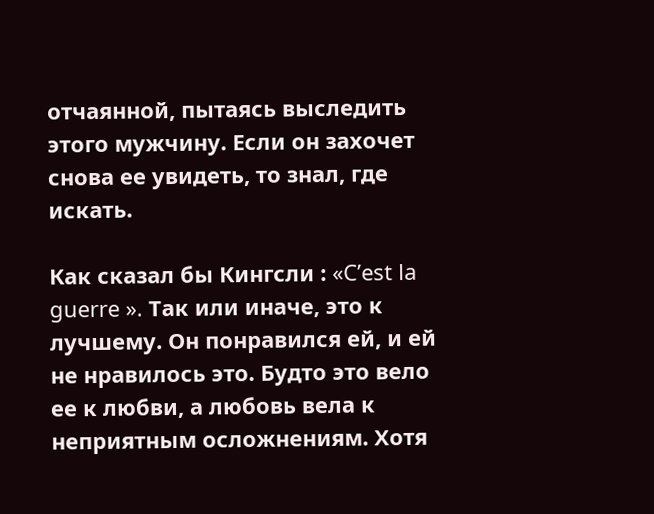отчаянной, пытаясь выследить этого мужчину. Если он захочет снова ее увидеть, то знал, где искать.

Как сказал бы Кингсли : «C’est la guerre ». Так или иначе, это к лучшему. Он понравился ей, и ей не нравилось это. Будто это вело ее к любви, а любовь вела к неприятным осложнениям. Хотя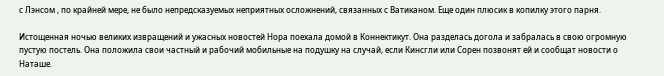с Лэнсом , по крайней мере, не было непредсказуемых неприятных осложнений, связанных с Ватиканом. Еще один плюсик в копилку этого парня.

Истощенная ночью великих извращений и ужасных новостей Нора поехала домой в Коннектикут. Она разделась догола и забралась в свою огромную пустую постель. Она положила свои частный и рабочий мобильные на подушку на случай, если Кинсгли или Сорен позвонят ей и сообщат новости о Наташе.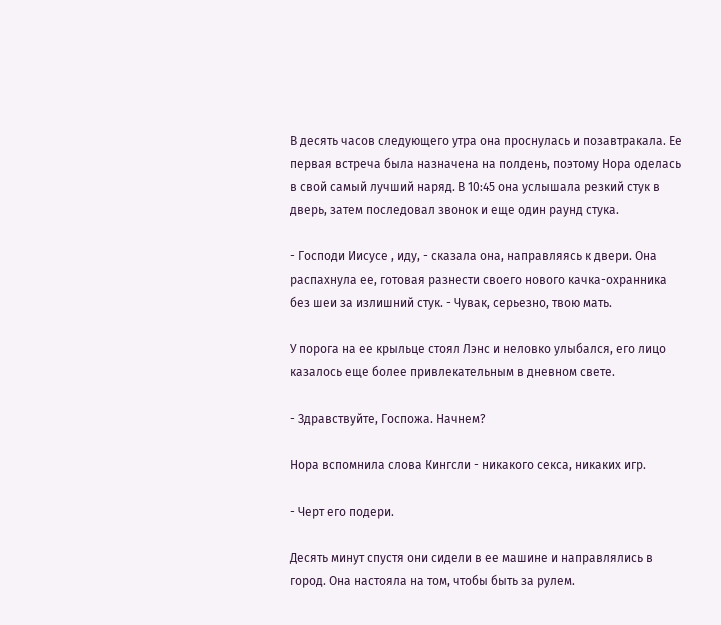В десять часов следующего утра она проснулась и позавтракала. Ее первая встреча была назначена на полдень, поэтому Нора оделась в свой самый лучший наряд. В 10:45 она услышала резкий стук в дверь, затем последовал звонок и еще один раунд стука.

- Господи Иисусе , иду, - сказала она, направляясь к двери. Она распахнула ее, готовая разнести своего нового качка-охранника без шеи за излишний стук. - Чувак, серьезно, твою мать.

У порога на ее крыльце стоял Лэнс и неловко улыбался, его лицо казалось еще более привлекательным в дневном свете.

- Здравствуйте, Госпожа. Начнем?

Нора вспомнила слова Кингсли - никакого секса, никаких игр.

- Черт его подери.

Десять минут спустя они сидели в ее машине и направлялись в город. Она настояла на том, чтобы быть за рулем.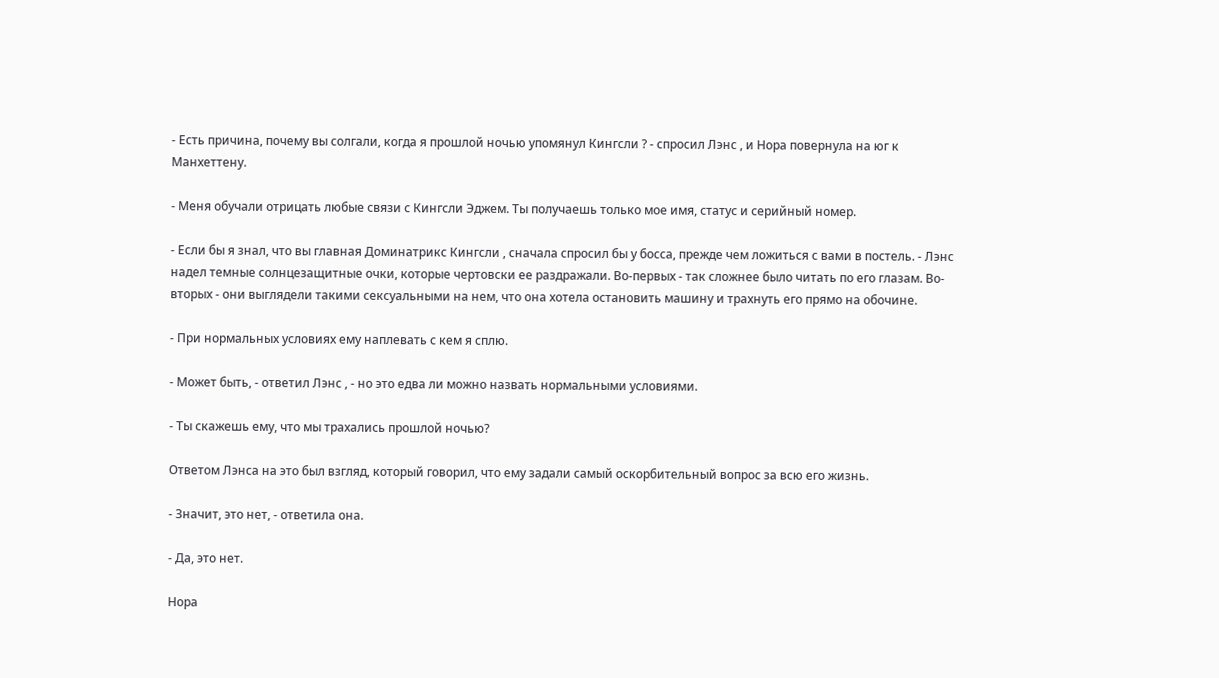- Есть причина, почему вы солгали, когда я прошлой ночью упомянул Кингсли ? - спросил Лэнс , и Нора повернула на юг к Манхеттену.

- Меня обучали отрицать любые связи с Кингсли Эджем. Ты получаешь только мое имя, статус и серийный номер.

- Если бы я знал, что вы главная Доминатрикс Кингсли , сначала спросил бы у босса, прежде чем ложиться с вами в постель. - Лэнс надел темные солнцезащитные очки, которые чертовски ее раздражали. Во-первых - так сложнее было читать по его глазам. Во-вторых - они выглядели такими сексуальными на нем, что она хотела остановить машину и трахнуть его прямо на обочине.

- При нормальных условиях ему наплевать с кем я сплю.

- Может быть, - ответил Лэнс , - но это едва ли можно назвать нормальными условиями.

- Ты скажешь ему, что мы трахались прошлой ночью?

Ответом Лэнса на это был взгляд, который говорил, что ему задали самый оскорбительный вопрос за всю его жизнь.

- Значит, это нет, - ответила она.

- Да, это нет.

Нора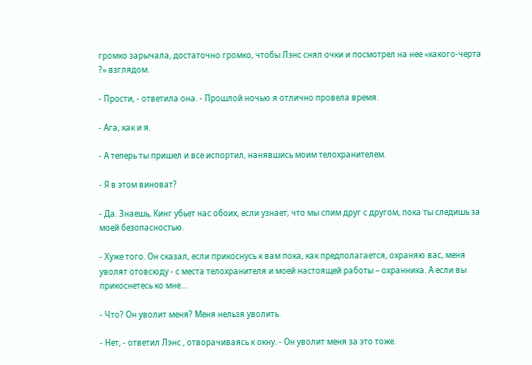громко зарычала, достаточно громко, чтобы Лэнс снял очки и посмотрел на нее «какого-черта ?» взглядом.

- Прости, - ответила она. - Прошлой ночью я отлично провела время.

- Ага, как и я.

- А теперь ты пришел и все испортил, нанявшись моим телохранителем.

- Я в этом виноват?

- Да. Знаешь, Кинг убьет нас обоих, если узнает, что мы спим друг с другом, пока ты следишь за моей безопасностью.

- Хуже того. Он сказал, если прикоснусь к вам пока, как предполагается, охраняю вас, меня уволят отовсюду - с места телохранителя и моей настоящей работы – охранника. А если вы прикоснетесь ко мне…

- Что? Он уволит меня? Меня нельзя уволить.

- Нет, - ответил Лэнс , отворачиваясь к окну. - Он уволит меня за это тоже.